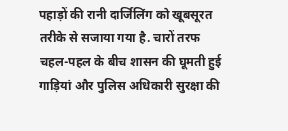पहाड़ों की रानी दार्जिलिंग को खूबसूरत तरीके से सजाया गया है. चारों तरफ चहल-पहल के बीच शासन की घूमती हुई गाड़ियां और पुलिस अधिकारी सुरक्षा की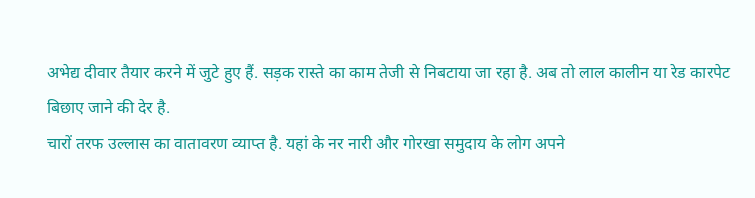अभेद्य दीवार तैयार करने में जुटे हुए हैं. सड़क रास्ते का काम तेजी से निबटाया जा रहा है. अब तो लाल कालीन या रेड कारपेट बिछाए जाने की देर है.
चारों तरफ उल्लास का वातावरण व्याप्त है. यहां के नर नारी और गोरखा समुदाय के लोग अपने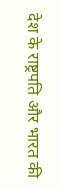देश के राष्ट्रपति और भारत की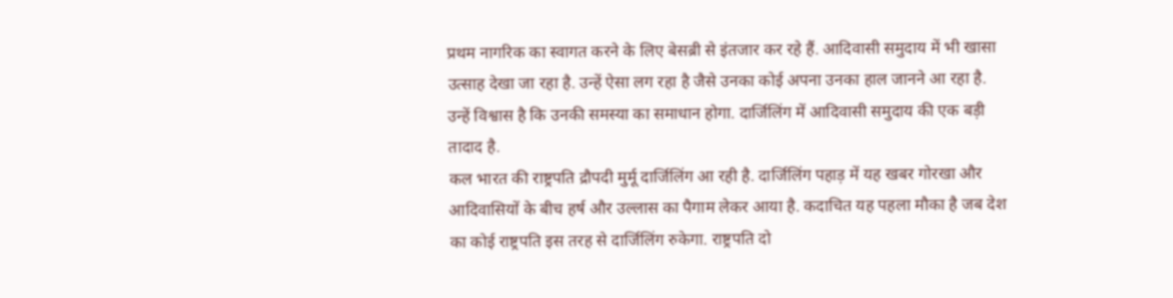प्रथम नागरिक का स्वागत करने के लिए बेसब्री से इंतजार कर रहे हैं. आदिवासी समुदाय में भी खासा उत्साह देखा जा रहा है. उन्हें ऐसा लग रहा है जैसे उनका कोई अपना उनका हाल जानने आ रहा है. उन्हें विश्वास है कि उनकी समस्या का समाधान होगा. दार्जिलिंग में आदिवासी समुदाय की एक बड़ी तादाद है.
कल भारत की राष्ट्रपति द्रौपदी मुर्मू दार्जिलिंग आ रही है. दार्जिलिंग पहाड़ में यह खबर गोरखा और आदिवासियों के बीच हर्ष और उल्लास का पैगाम लेकर आया है. कदाचित यह पहला मौका है जब देश का कोई राष्ट्रपति इस तरह से दार्जिलिंग रुकेगा. राष्ट्रपति दो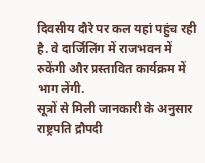दिवसीय दौरे पर कल यहां पहुंच रही है. वे दार्जिलिंग में राजभवन में रुकेंगी और प्रस्तावित कार्यक्रम में भाग लेंगी.
सूत्रों से मिली जानकारी के अनुसार राष्ट्रपति द्रौपदी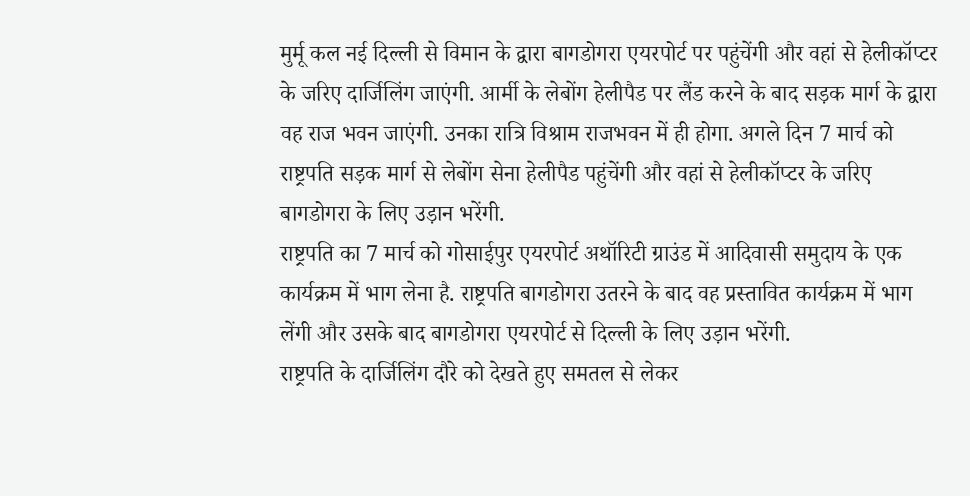मुर्मू कल नई दिल्ली से विमान के द्वारा बागडोगरा एयरपोर्ट पर पहुंचेंगी और वहां से हेलीकॉप्टर के जरिए दार्जिलिंग जाएंगी. आर्मी के लेबोंग हेलीपैड पर लैंड करने के बाद सड़क मार्ग के द्वारा वह राज भवन जाएंगी. उनका रात्रि विश्राम राजभवन में ही होगा. अगले दिन 7 मार्च को राष्ट्रपति सड़क मार्ग से लेबोंग सेना हेलीपैड पहुंचेंगी और वहां से हेलीकॉप्टर के जरिए बागडोगरा के लिए उड़ान भरेंगी.
राष्ट्रपति का 7 मार्च को गोसाईपुर एयरपोर्ट अथॉरिटी ग्राउंड में आदिवासी समुदाय के एक कार्यक्रम में भाग लेना है. राष्ट्रपति बागडोगरा उतरने के बाद वह प्रस्तावित कार्यक्रम में भाग लेंगी और उसके बाद बागडोगरा एयरपोर्ट से दिल्ली के लिए उड़ान भरेंगी.
राष्ट्रपति के दार्जिलिंग दौरे को देखते हुए समतल से लेकर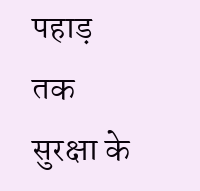पहाड़ तक सुरक्षा के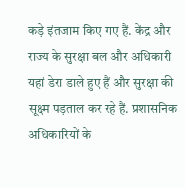कड़े इंतजाम किए गए हैं. केंद्र और राज्य के सुरक्षा बल और अधिकारी यहां डेरा डाले हुए हैं और सुरक्षा की सूक्ष्म पड़ताल कर रहे हैं. प्रशासनिक अधिकारियों के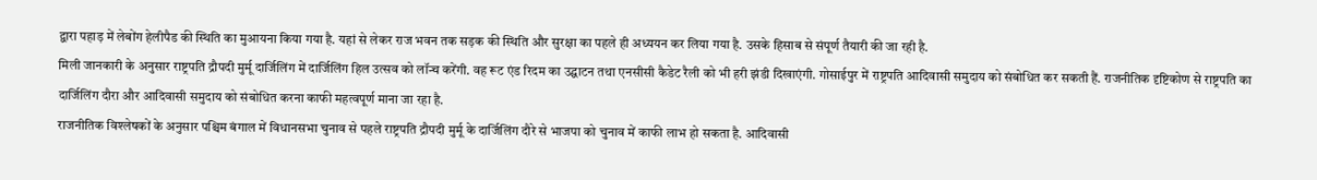द्वारा पहाड़ में लेबोंग हेलीपैड की स्थिति का मुआयना किया गया है. यहां से लेकर राज भवन तक सड़क की स्थिति और सुरक्षा का पहले ही अध्ययन कर लिया गया है. उसके हिसाब से संपूर्ण तैयारी की जा रही है.
मिली जानकारी के अनुसार राष्ट्रपति द्रौपदी मुर्मू दार्जिलिंग में दार्जिलिंग हिल उत्सव को लॉन्च करेंगी. वह रूट एंड रिदम का उद्घाटन तथा एनसीसी कैडेट रैली को भी हरी झंडी दिखाएंगी. गोसाईपुर में राष्ट्रपति आदिवासी समुदाय को संबोधित कर सकती हैं. राजनीतिक दृष्टिकोण से राष्ट्रपति का दार्जिलिंग दौरा और आदिवासी समुदाय को संबोधित करना काफी महत्वपूर्ण माना जा रहा है.
राजनीतिक विश्लेषकों के अनुसार पश्चिम बंगाल में विधानसभा चुनाव से पहले राष्ट्रपति द्रौपदी मुर्मू के दार्जिलिंग दौरे से भाजपा को चुनाव में काफी लाभ हो सकता है. आदिवासी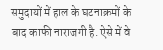समुदायों में हाल के घटनाक्रमों के बाद काफी नाराजगी है. ऐसे में वे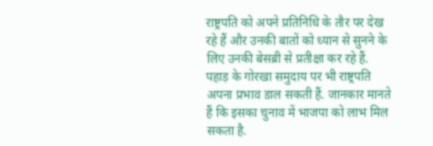राष्ट्रपति को अपने प्रतिनिधि के तौर पर देख रहे हैं और उनकी बातों को ध्यान से सुनने के लिए उनकी बेसब्री से प्रतीक्षा कर रहे हैं. पहाड़ के गोरखा समुदाय पर भी राष्ट्रपति अपना प्रभाव डाल सकती हैं. जानकार मानते हैं कि इसका चुनाव में भाजपा को लाभ मिल सकता है.